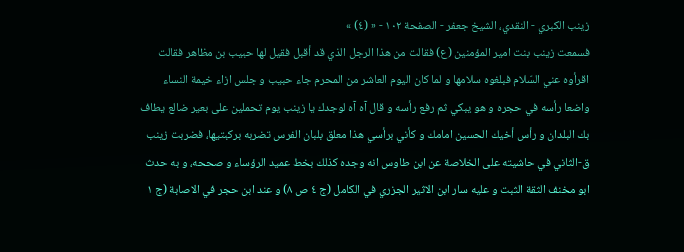زينب الكبري - النقدي، الشيخ جعفر - الصفحة ١٠٢ - « (٤) »
فسمعت زينب بنت امير المؤمنين (ع) فقالت من هذا الرجل الذي قد أقبل فقيل لها حبيب بن مظاهر فقالت اقرأوه عني السّلام فبلغوه سلامها و لما كان اليوم العاشر من المحرم جاء حبيب و جلس ازاء خيمة النساء واضعا رأسه في حجره و هو يبكي ثم رفع رأسه و قال آه آه لوجدك يا زينب يوم تحملين على بعير ضالع يطاف بك البلدان و رأس أخيك الحسين امامك و كأني برأسي هذا معلق بلبان الفرس تضربه بركبتيها، فضربت زينب
ق-الثاني في حاشيته على الخلاصة عن ابن طاوس انه وجده كذلك بخط عميد الرؤساء و صححه، و به حدث ابو مخنف الثقة الثبت و عليه سار ابن الاثير الجزري في الكامل (ج ٤ ص ٨) و عند ابن حجر في الاصابة (ج ١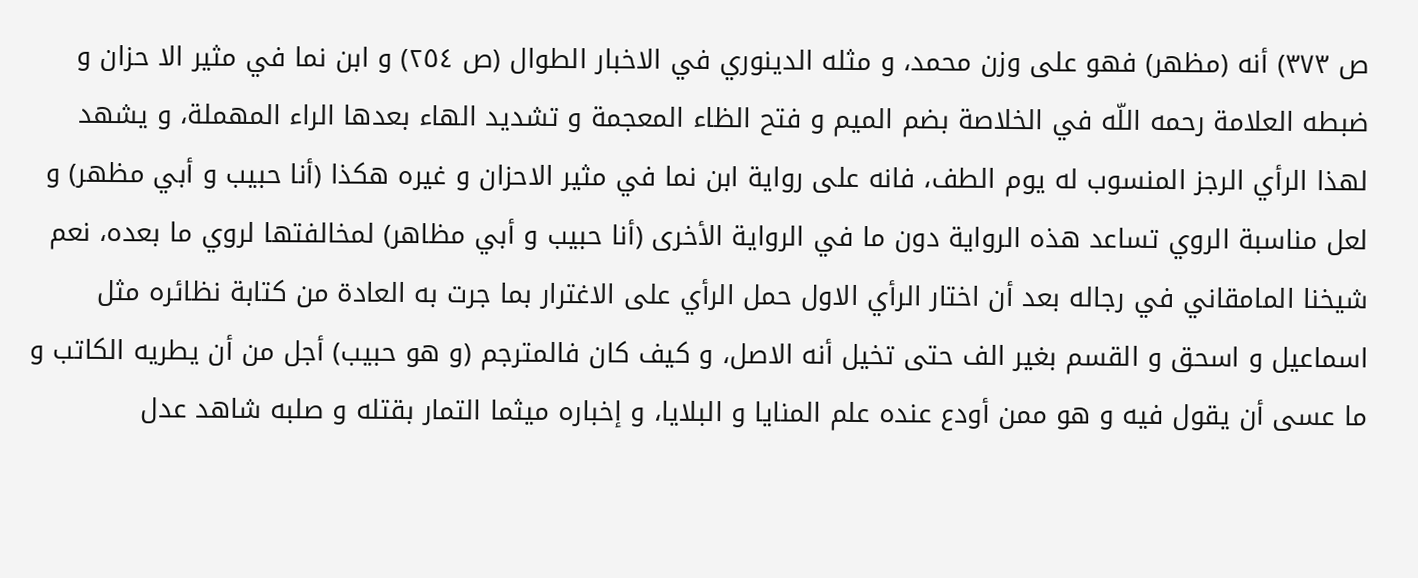ص ٣٧٣) أنه (مظهر) فهو على وزن محمد، و مثله الدينوري في الاخبار الطوال (ص ٢٥٤) و ابن نما في مثير الا حزان و ضبطه العلامة رحمه اللّه في الخلاصة بضم الميم و فتح الظاء المعجمة و تشديد الهاء بعدها الراء المهملة، و يشهد لهذا الرأي الرجز المنسوب له يوم الطف، فانه على رواية ابن نما في مثير الاحزان و غيره هكذا (أنا حبيب و أبي مظهر) و لعل مناسبة الروي تساعد هذه الرواية دون ما في الرواية الأخرى (أنا حبيب و أبي مظاهر) لمخالفتها لروي ما بعده، نعم شيخنا المامقاني في رجاله بعد أن اختار الرأي الاول حمل الرأي على الاغترار بما جرت به العادة من كتابة نظائره مثل اسماعيل و اسحق و القسم بغير الف حتى تخيل أنه الاصل، و كيف كان فالمترجم (و هو حبيب) أجل من أن يطريه الكاتب و ما عسى أن يقول فيه و هو ممن أودع عنده علم المنايا و البلايا، و إخباره ميثما التمار بقتله و صلبه شاهد عدل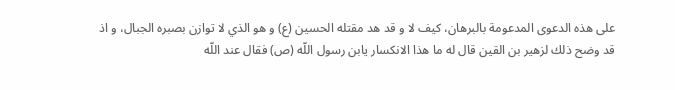على هذه الدعوى المدعومة بالبرهان، كيف لا و قد هد مقتله الحسين (ع) و هو الذي لا توازن بصبره الجبال، و اذ قد وضح ذلك لزهير بن القين قال له ما هذا الانكسار يابن رسول اللّه (ص) فقال عند اللّه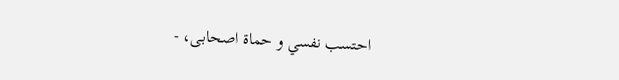احتسب نفسي و حماة اصحابى، -